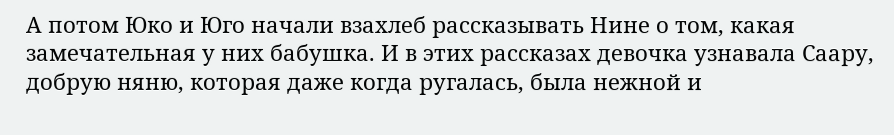А потом Юко и Юго начали взахлеб рассказывать Нине о том, какая замечательная у них бабушка. И в этих рассказах девочка узнавала Саару, добрую няню, которая даже когда ругалась, была нежной и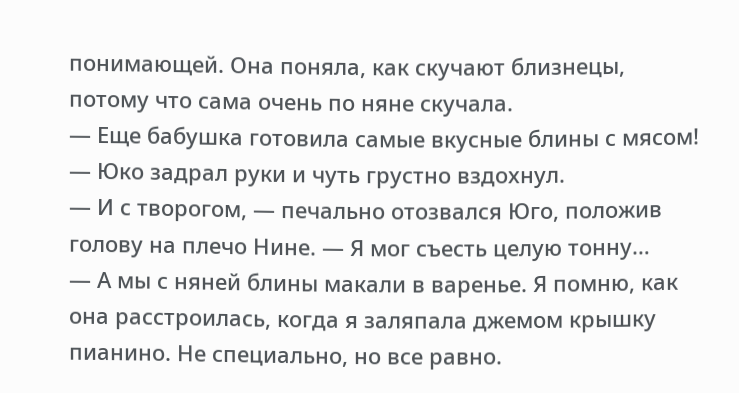понимающей. Она поняла, как скучают близнецы, потому что сама очень по няне скучала.
— Еще бабушка готовила самые вкусные блины с мясом! — Юко задрал руки и чуть грустно вздохнул.
— И с творогом, — печально отозвался Юго, положив голову на плечо Нине. — Я мог съесть целую тонну…
— А мы с няней блины макали в варенье. Я помню, как она расстроилась, когда я заляпала джемом крышку пианино. Не специально, но все равно.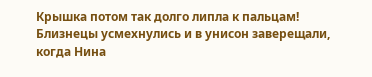Крышка потом так долго липла к пальцам!
Близнецы усмехнулись и в унисон заверещали, когда Нина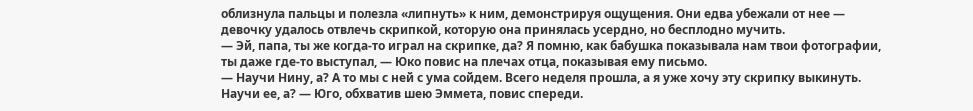облизнула пальцы и полезла «липнуть» к ним, демонстрируя ощущения. Они едва убежали от нее — девочку удалось отвлечь скрипкой, которую она принялась усердно, но бесплодно мучить.
— Эй, папа, ты же когда-то играл на скрипке, да? Я помню, как бабушка показывала нам твои фотографии, ты даже где-то выступал, — Юко повис на плечах отца, показывая ему письмо.
— Научи Нину, а? А то мы с ней с ума сойдем. Всего неделя прошла, а я уже хочу эту скрипку выкинуть. Научи ее, а? — Юго, обхватив шею Эммета, повис спереди.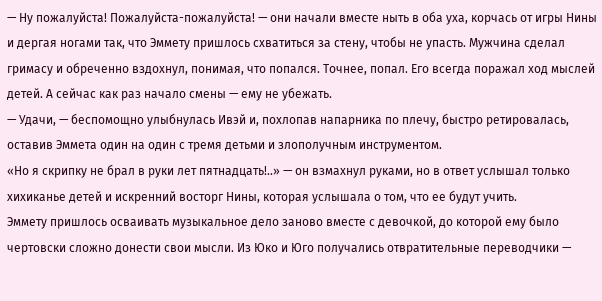— Ну пожалуйста! Пожалуйста-пожалуйста! — они начали вместе ныть в оба уха, корчась от игры Нины и дергая ногами так, что Эммету пришлось схватиться за стену, чтобы не упасть. Мужчина сделал гримасу и обреченно вздохнул, понимая, что попался. Точнее, попал. Его всегда поражал ход мыслей детей. А сейчас как раз начало смены — ему не убежать.
— Удачи, — беспомощно улыбнулась Ивэй и, похлопав напарника по плечу, быстро ретировалась, оставив Эммета один на один с тремя детьми и злополучным инструментом.
«Но я скрипку не брал в руки лет пятнадцать!..» — он взмахнул руками, но в ответ услышал только хихиканье детей и искренний восторг Нины, которая услышала о том, что ее будут учить.
Эммету пришлось осваивать музыкальное дело заново вместе с девочкой, до которой ему было чертовски сложно донести свои мысли. Из Юко и Юго получались отвратительные переводчики —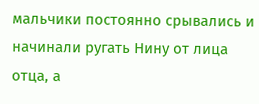мальчики постоянно срывались и начинали ругать Нину от лица отца, а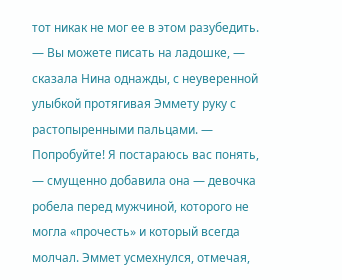тот никак не мог ее в этом разубедить.
— Вы можете писать на ладошке, — сказала Нина однажды, с неуверенной улыбкой протягивая Эммету руку с растопыренными пальцами. — Попробуйте! Я постараюсь вас понять, — смущенно добавила она — девочка робела перед мужчиной, которого не могла «прочесть» и который всегда молчал. Эммет усмехнулся, отмечая,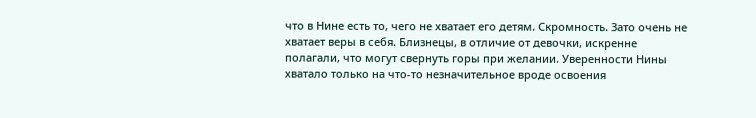что в Нине есть то, чего не хватает его детям. Скромность. Зато очень не хватает веры в себя. Близнецы, в отличие от девочки, искренне полагали, что могут свернуть горы при желании. Уверенности Нины хватало только на что-то незначительное вроде освоения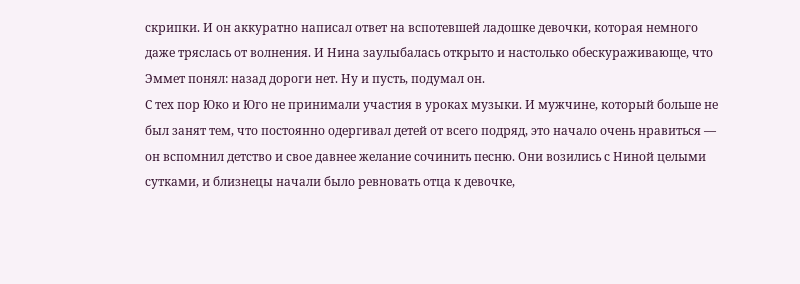скрипки. И он аккуратно написал ответ на вспотевшей ладошке девочки, которая немного даже тряслась от волнения. И Нина заулыбалась открыто и настолько обескураживающе, что Эммет понял: назад дороги нет. Ну и пусть, подумал он.
С тех пор Юко и Юго не принимали участия в уроках музыки. И мужчине, который больше не был занят тем, что постоянно одергивал детей от всего подряд, это начало очень нравиться — он вспомнил детство и свое давнее желание сочинить песню. Они возились с Ниной целыми сутками, и близнецы начали было ревновать отца к девочке,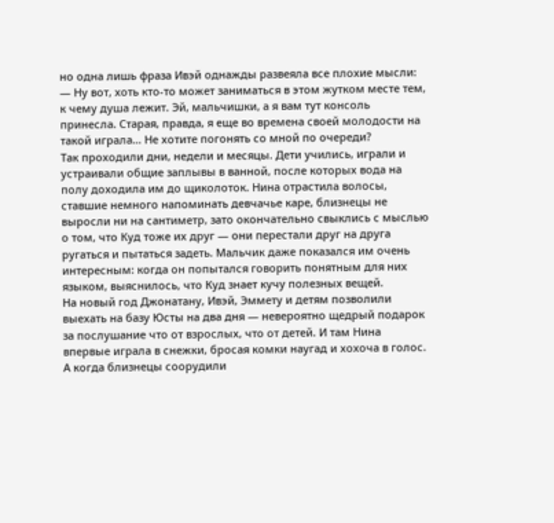но одна лишь фраза Ивэй однажды развеяла все плохие мысли:
— Ну вот, хоть кто-то может заниматься в этом жутком месте тем, к чему душа лежит. Эй, мальчишки, а я вам тут консоль принесла. Старая, правда, я еще во времена своей молодости на такой играла… Не хотите погонять со мной по очереди?
Так проходили дни, недели и месяцы. Дети учились, играли и устраивали общие заплывы в ванной, после которых вода на полу доходила им до щиколоток. Нина отрастила волосы, ставшие немного напоминать девчачье каре, близнецы не выросли ни на сантиметр, зато окончательно свыклись с мыслью о том, что Куд тоже их друг — они перестали друг на друга ругаться и пытаться задеть. Мальчик даже показался им очень интересным: когда он попытался говорить понятным для них языком, выяснилось, что Куд знает кучу полезных вещей.
На новый год Джонатану, Ивэй, Эммету и детям позволили выехать на базу Юсты на два дня — невероятно щедрый подарок за послушание что от взрослых, что от детей. И там Нина впервые играла в снежки, бросая комки наугад и хохоча в голос. А когда близнецы соорудили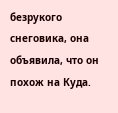безрукого снеговика, она объявила, что он похож на Куда.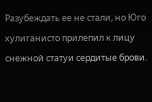Разубеждать ее не стали, но Юго хулиганисто прилепил к лицу снежной статуи сердитые брови.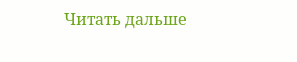Читать дальше